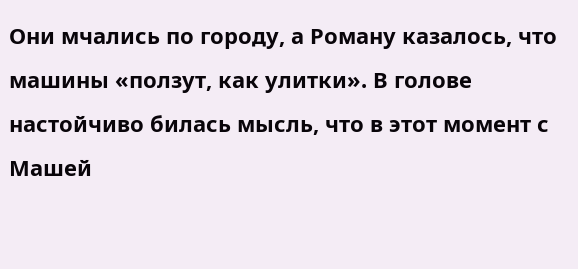Они мчались по городу, а Роману казалось, что машины «ползут, как улитки». В голове настойчиво билась мысль, что в этот момент с Машей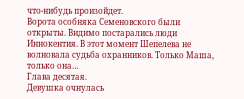что-нибудь произойдет.
Ворота особняка Семеновского были открыты. Видимо постарались люди Иннокентия. В этот момент Шепелева не волновала судьба охранников. Только Маша, только она…
Глава десятая.
Девушка очнулась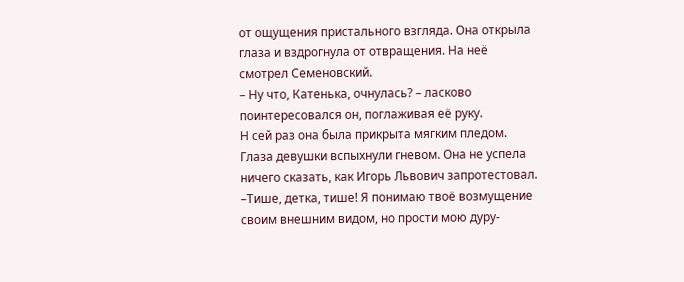от ощущения пристального взгляда. Она открыла глаза и вздрогнула от отвращения. На неё смотрел Семеновский.
– Ну что, Катенька, очнулась? – ласково поинтересовался он, поглаживая её руку.
Н сей раз она была прикрыта мягким пледом.
Глаза девушки вспыхнули гневом. Она не успела ничего сказать, как Игорь Львович запротестовал.
–Тише, детка, тише! Я понимаю твоё возмущение своим внешним видом, но прости мою дуру-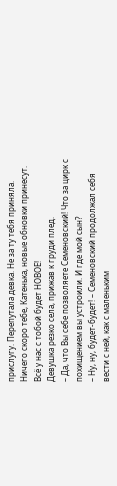прислугу. Перепутала девка. Не за ту тебя приняла. Ничего скоро тебе, Катенька, новые обновки принесут. Всё у нас с тобой будет НОВОЕ!
Девушка резко села, прижав к груди плед.
– Да, что Вы себе позволяете Семеновский! Что за цирк с похищением вы устроили. И где мой сын?
– Ну, ну, будет-будет! – Семеновский продолжал себя вести с ней, как с маленьким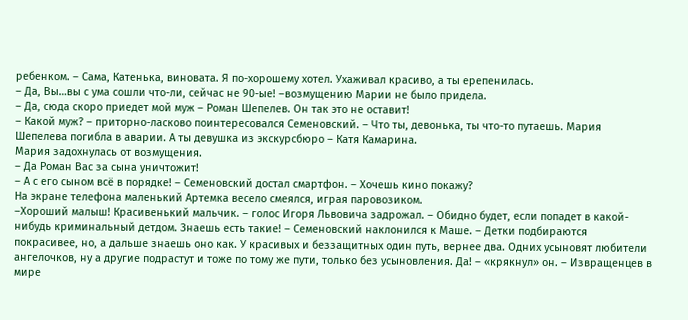ребенком. – Сама, Катенька, виновата. Я по-хорошему хотел. Ухаживал красиво, а ты ерепенилась.
– Да, Вы…вы с ума сошли что-ли, сейчас не 90-ые! –возмущению Марии не было придела.
– Да, сюда скоро приедет мой муж – Роман Шепелев. Он так это не оставит!
– Какой муж? – приторно-ласково поинтересовался Семеновский. – Что ты, девонька, ты что-то путаешь. Мария Шепелева погибла в аварии. А ты девушка из экскурсбюро – Катя Камарина.
Мария задохнулась от возмущения.
– Да Роман Вас за сына уничтожит!
– А с его сыном всё в порядке! – Семеновский достал смартфон. – Хочешь кино покажу?
На экране телефона маленький Артемка весело смеялся, играя паровозиком.
–Хороший малыш! Красивенький мальчик. – голос Игоря Львовича задрожал. – Обидно будет, если попадет в какой-нибудь криминальный детдом. Знаешь есть такие! – Семеновский наклонился к Маше. – Детки подбираются покрасивее, но, а дальше знаешь оно как. У красивых и беззащитных один путь, вернее два. Одних усыновят любители ангелочков, ну а другие подрастут и тоже по тому же пути, только без усыновления. Да! – «крякнул» он. – Извращенцев в мире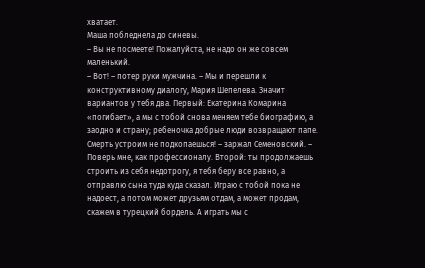хватает.
Маша побледнела до синевы.
– Вы не посмеете! Пожалуйста, не надо он же совсем маленький.
– Вот! – потер руки мужчина. – Мы и перешли к конструктивному диалогу, Мария Шепелева. Значит вариантов у тебя два. Первый: Екатерина Комарина «погибает», а мы с тобой снова меняем тебе биографию, а заодно и страну; ребеночка добрые люди возвращают папе. Смерть устроим не подкопаешься! – заржал Семеновский. – Поверь мне, как профессионалу. Второй: ты продолжаешь строить из себя недотрогу, я тебя беру все равно, а отправлю сына туда куда сказал. Играю с тобой пока не надоест, а потом может друзьям отдам, а может продам, скажем в турецкий бордель. А играть мы с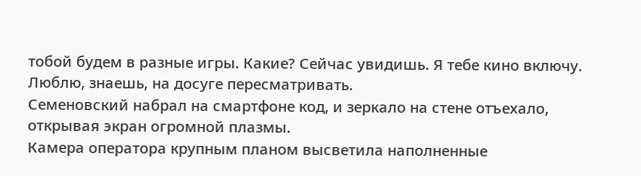тобой будем в разные игры. Какие? Сейчас увидишь. Я тебе кино включу. Люблю, знаешь, на досуге пересматривать.
Семеновский набрал на смартфоне код, и зеркало на стене отъехало, открывая экран огромной плазмы.
Камера оператора крупным планом высветила наполненные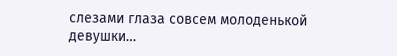слезами глаза совсем молоденькой девушки…